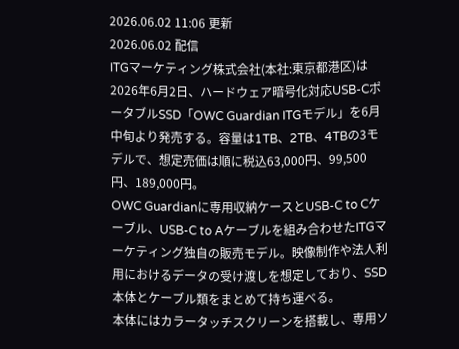2026.06.02 11:06 更新
2026.06.02 配信
ITGマーケティング株式会社(本社:東京都港区)は2026年6月2日、ハードウェア暗号化対応USB-CポータブルSSD「OWC Guardian ITGモデル」を6月中旬より発売する。容量は1TB、2TB、4TBの3モデルで、想定売価は順に税込63,000円、99,500円、189,000円。
OWC Guardianに専用収納ケースとUSB-C to Cケーブル、USB-C to Aケーブルを組み合わせたITGマーケティング独自の販売モデル。映像制作や法人利用におけるデータの受け渡しを想定しており、SSD本体とケーブル類をまとめて持ち運べる。
本体にはカラータッチスクリーンを搭載し、専用ソ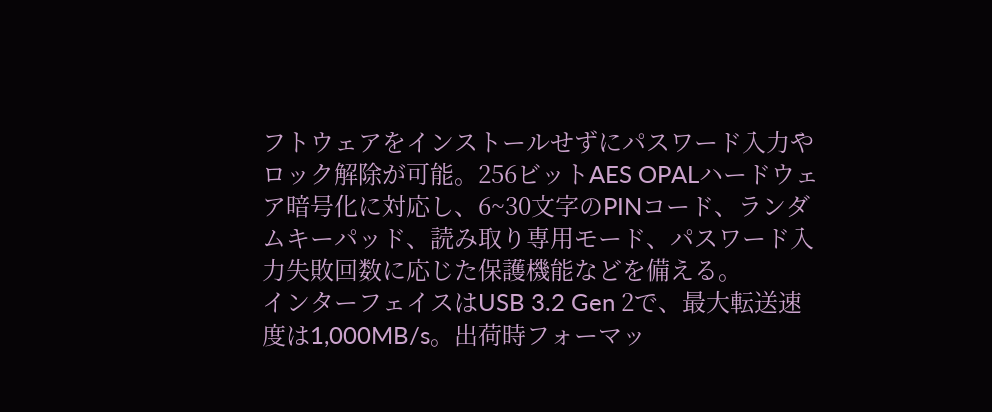フトウェアをインストールせずにパスワード入力やロック解除が可能。256ビットAES OPALハードウェア暗号化に対応し、6~30文字のPINコード、ランダムキーパッド、読み取り専用モード、パスワード入力失敗回数に応じた保護機能などを備える。
インターフェイスはUSB 3.2 Gen 2で、最大転送速度は1,000MB/s。出荷時フォーマッ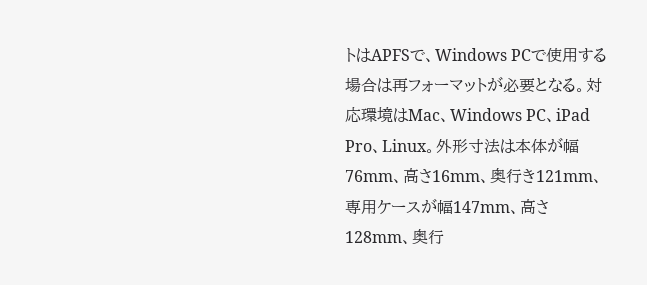トはAPFSで、Windows PCで使用する場合は再フォーマットが必要となる。対応環境はMac、Windows PC、iPad Pro、Linux。外形寸法は本体が幅76mm、高さ16mm、奥行き121mm、専用ケースが幅147mm、高さ128mm、奥行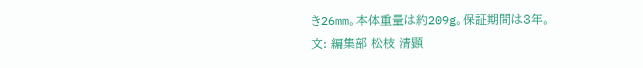き26mm。本体重量は約209g。保証期間は3年。
文: 編集部 松枝 清顕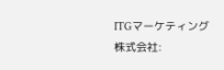ITGマーケティング株式会社: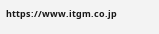https://www.itgm.co.jp